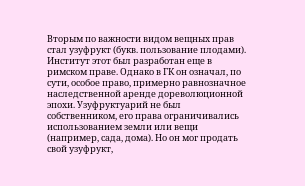Вторым по важности видом вещных прав стал узуфрукт (букв. пользование плодами). Институт этот был разработан еще в римском праве. Однако в ГК он означал, по сути, особое право, примерно равнозначное наследственной аренде дореволюционной эпохи. Узуфруктуарий не был собственником, его права ограничивались использованием земли или вещи (например, сада, дома). Но он мог продать свой узуфрукт,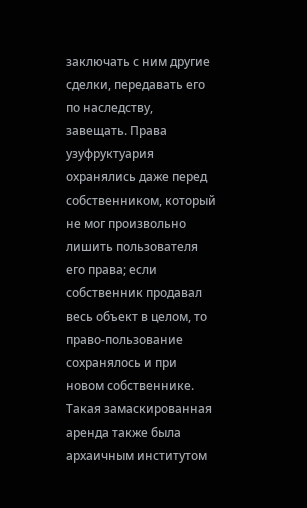заключать с ним другие сделки, передавать его по наследству, завещать. Права узуфруктуария охранялись даже перед собственником, который не мог произвольно лишить пользователя его права; если собственник продавал весь объект в целом, то право-пользование сохранялось и при новом собственнике. Такая замаскированная аренда также была архаичным институтом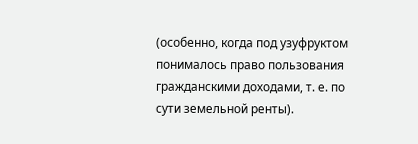(особенно, когда под узуфруктом понималось право пользования гражданскими доходами, т. е. по сути земельной ренты).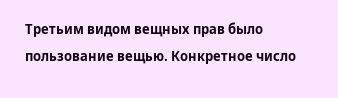Третьим видом вещных прав было пользование вещью. Конкретное число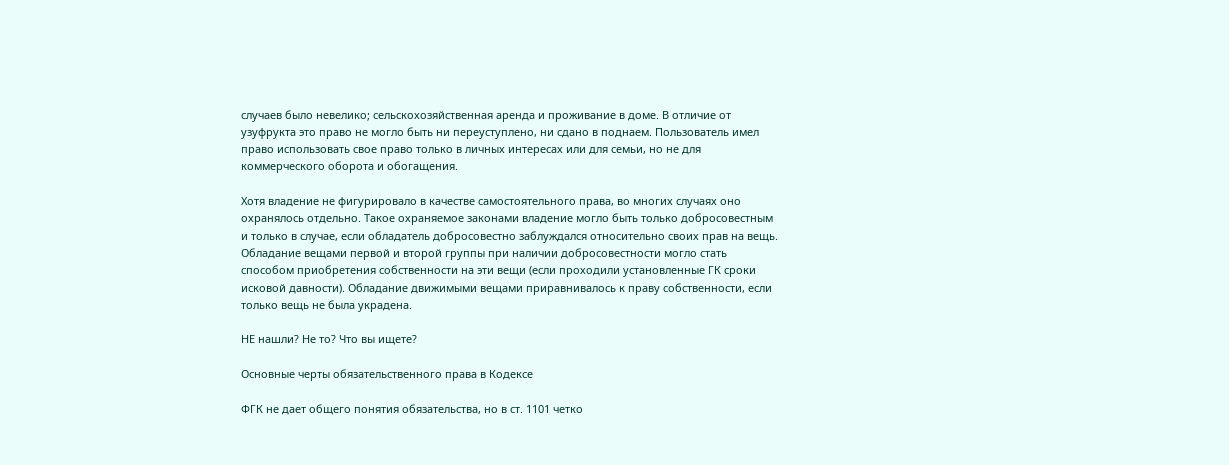случаев было невелико; сельскохозяйственная аренда и проживание в доме. В отличие от узуфрукта это право не могло быть ни переуступлено, ни сдано в поднаем. Пользователь имел право использовать свое право только в личных интересах или для семьи, но не для коммерческого оборота и обогащения.

Хотя владение не фигурировало в качестве самостоятельного права, во многих случаях оно охранялось отдельно. Такое охраняемое законами владение могло быть только добросовестным и только в случае, если обладатель добросовестно заблуждался относительно своих прав на вещь. Обладание вещами первой и второй группы при наличии добросовестности могло стать способом приобретения собственности на эти вещи (если проходили установленные ГК сроки исковой давности). Обладание движимыми вещами приравнивалось к праву собственности, если только вещь не была украдена.

НЕ нашли? Не то? Что вы ищете?

Основные черты обязательственного права в Кодексе

ФГК не дает общего понятия обязательства, но в ст. 1101 четко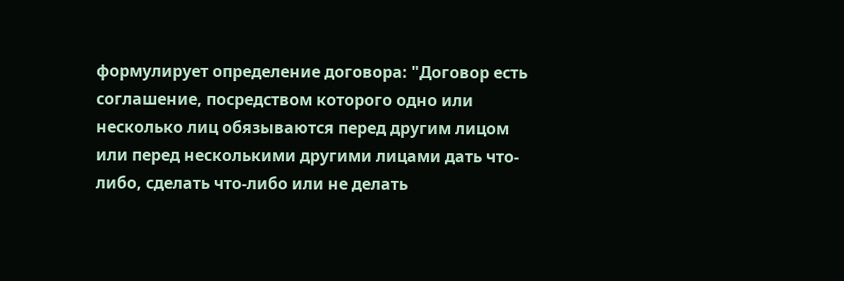формулирует определение договора: "Договор есть соглашение, посредством которого одно или несколько лиц обязываются перед другим лицом или перед несколькими другими лицами дать что-либо, сделать что-либо или не делать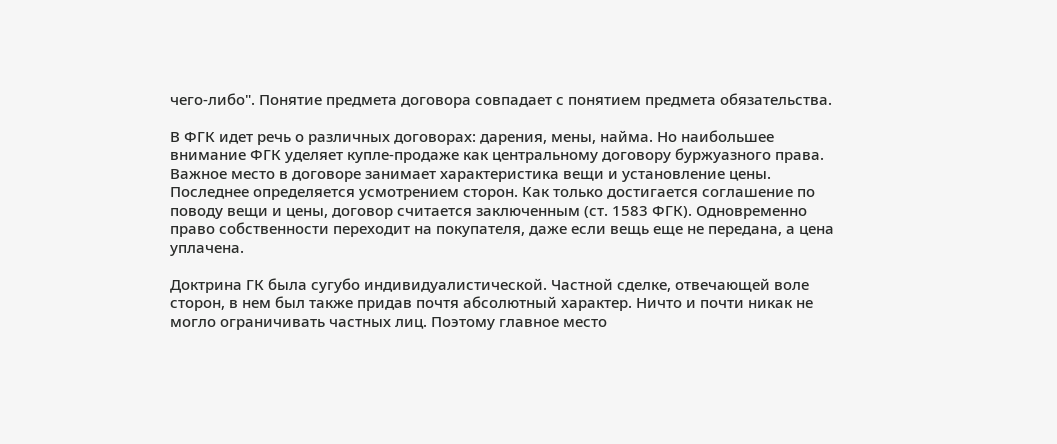чего-либо". Понятие предмета договора совпадает с понятием предмета обязательства.

В ФГК идет речь о различных договорах: дарения, мены, найма. Но наибольшее внимание ФГК уделяет купле-продаже как центральному договору буржуазного права. Важное место в договоре занимает характеристика вещи и установление цены. Последнее определяется усмотрением сторон. Как только достигается соглашение по поводу вещи и цены, договор считается заключенным (ст. 1583 ФГК). Одновременно право собственности переходит на покупателя, даже если вещь еще не передана, а цена уплачена.

Доктрина ГК была сугубо индивидуалистической. Частной сделке, отвечающей воле сторон, в нем был также придав почтя абсолютный характер. Ничто и почти никак не могло ограничивать частных лиц. Поэтому главное место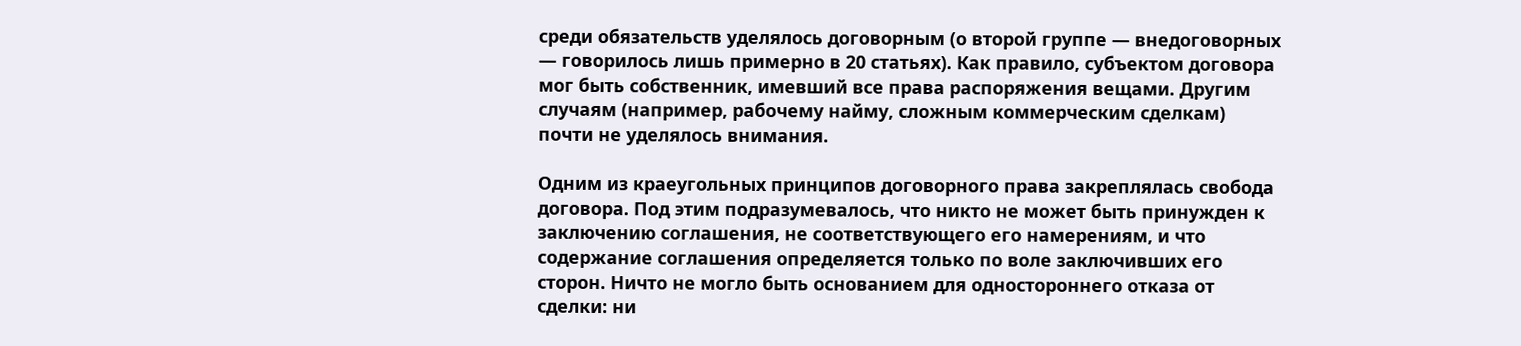среди обязательств уделялось договорным (о второй группе — внедоговорных — говорилось лишь примерно в 20 статьях). Как правило, субъектом договора мог быть собственник, имевший все права распоряжения вещами. Другим случаям (например, рабочему найму, сложным коммерческим сделкам) почти не уделялось внимания.

Одним из краеугольных принципов договорного права закреплялась свобода договора. Под этим подразумевалось, что никто не может быть принужден к заключению соглашения, не соответствующего его намерениям, и что содержание соглашения определяется только по воле заключивших его сторон. Ничто не могло быть основанием для одностороннего отказа от сделки: ни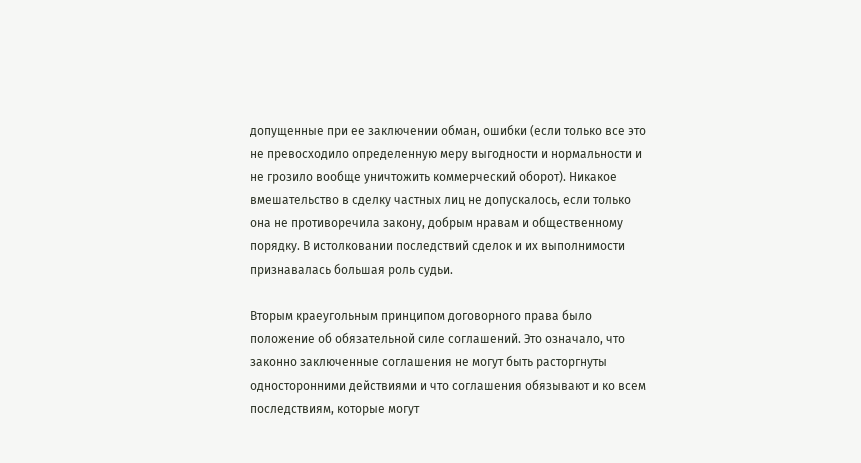допущенные при ее заключении обман, ошибки (если только все это не превосходило определенную меру выгодности и нормальности и не грозило вообще уничтожить коммерческий оборот). Никакое вмешательство в сделку частных лиц не допускалось, если только она не противоречила закону, добрым нравам и общественному порядку. В истолковании последствий сделок и их выполнимости признавалась большая роль судьи.

Вторым краеугольным принципом договорного права было положение об обязательной силе соглашений. Это означало, что законно заключенные соглашения не могут быть расторгнуты односторонними действиями и что соглашения обязывают и ко всем последствиям, которые могут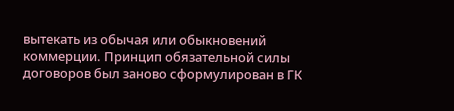вытекать из обычая или обыкновений коммерции. Принцип обязательной силы договоров был заново сформулирован в ГК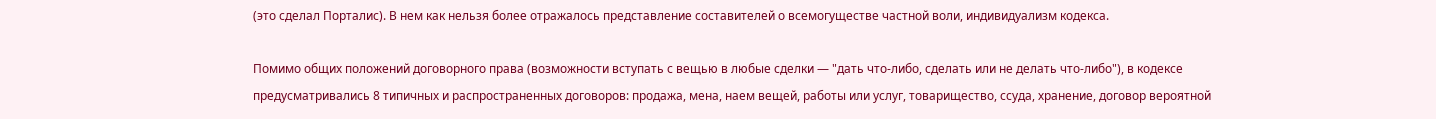(это сделал Порталис). В нем как нельзя более отражалось представление составителей о всемогуществе частной воли, индивидуализм кодекса.

Помимо общих положений договорного права (возможности вступать с вещью в любые сделки — "дать что-либо, сделать или не делать что-либо"), в кодексе предусматривались 8 типичных и распространенных договоров: продажа, мена, наем вещей, работы или услуг, товарищество, ссуда, хранение, договор вероятной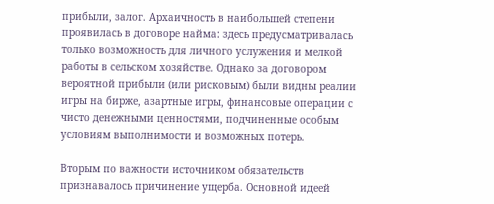прибыли, залог. Архаичность в наибольшей степени проявилась в договоре найма: здесь предусматривалась только возможность для личного услужения и мелкой работы в сельском хозяйстве. Однако за договором вероятной прибыли (или рисковым) были видны реалии игры на бирже, азартные игры, финансовые операции с чисто денежными ценностями, подчиненные особым условиям выполнимости и возможных потерь.

Вторым по важности источником обязательств признавалось причинение ущерба. Основной идеей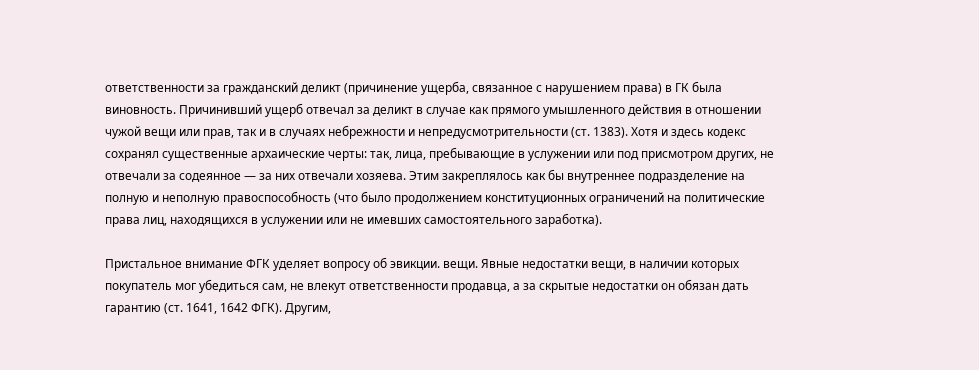ответственности за гражданский деликт (причинение ущерба, связанное с нарушением права) в ГК была виновность. Причинивший ущерб отвечал за деликт в случае как прямого умышленного действия в отношении чужой вещи или прав, так и в случаях небрежности и непредусмотрительности (ст. 1383). Хотя и здесь кодекс сохранял существенные архаические черты: так, лица, пребывающие в услужении или под присмотром других, не отвечали за содеянное — за них отвечали хозяева. Этим закреплялось как бы внутреннее подразделение на полную и неполную правоспособность (что было продолжением конституционных ограничений на политические права лиц, находящихся в услужении или не имевших самостоятельного заработка).

Пристальное внимание ФГК уделяет вопросу об эвикции. вещи. Явные недостатки вещи, в наличии которых покупатель мог убедиться сам, не влекут ответственности продавца, а за скрытые недостатки он обязан дать гарантию (ст. 1641, 1642 ФГК). Другим,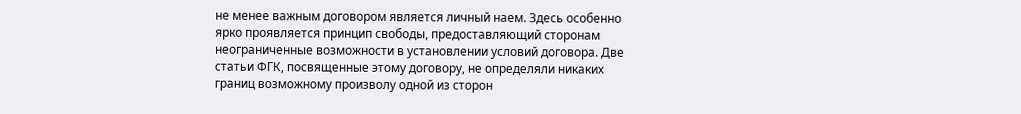не менее важным договором является личный наем. Здесь особенно ярко проявляется принцип свободы, предоставляющий сторонам неограниченные возможности в установлении условий договора. Две статьи ФГК, посвященные этому договору, не определяли никаких границ возможному произволу одной из сторон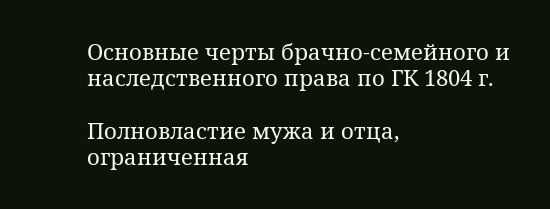Основные черты брачно-семейного и наследственного права по ГК 1804 г.

Полновластие мужа и отца, ограниченная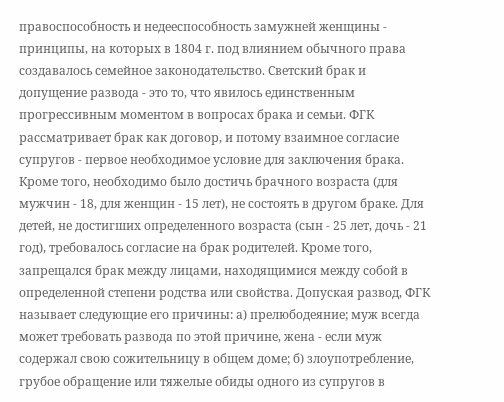правоспособность и недееспособность замужней женщины - принципы, на которых в 1804 г. под влиянием обычного права создавалось семейное законодательство. Светский брак и допущение развода - это то, что явилось единственным прогрессивным моментом в вопросах брака и семьи. ФГК рассматривает брак как договор, и потому взаимное согласие супругов - первое необходимое условие для заключения брака. Кроме того, необходимо было достичь брачного возраста (для мужчин - 18, для женщин - 15 лет), не состоять в другом браке. Для детей, не достигших определенного возраста (сын - 25 лет, дочь - 21 год), требовалось согласие на брак родителей. Кроме того, запрещался брак между лицами, находящимися между собой в определенной степени родства или свойства. Допуская развод, ФГК называет следующие его причины: а) прелюбодеяние; муж всегда может требовать развода по этой причине, жена - если муж содержал свою сожительницу в общем доме; б) злоупотребление, грубое обращение или тяжелые обиды одного из супругов в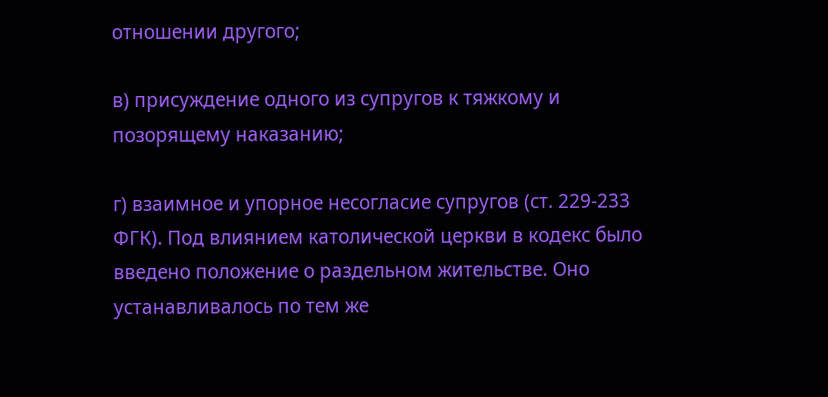отношении другого;

в) присуждение одного из супругов к тяжкому и позорящему наказанию;

г) взаимное и упорное несогласие супругов (ст. 229-233 ФГК). Под влиянием католической церкви в кодекс было введено положение о раздельном жительстве. Оно устанавливалось по тем же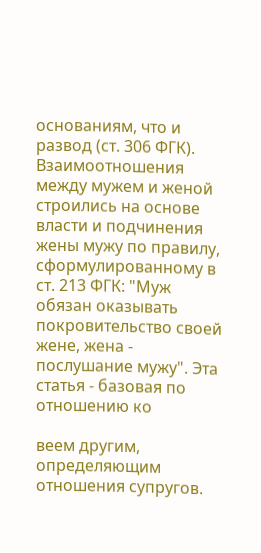основаниям, что и развод (ст. 306 ФГК). Взаимоотношения между мужем и женой строились на основе власти и подчинения жены мужу по правилу, сформулированному в ст. 213 ФГК: "Муж обязан оказывать покровительство своей жене, жена - послушание мужу". Эта статья - базовая по отношению ко

веем другим, определяющим отношения супругов.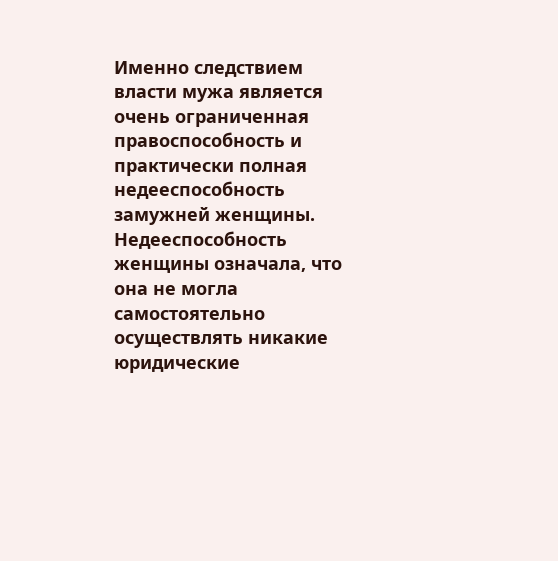Именно следствием власти мужа является очень ограниченная правоспособность и практически полная недееспособность замужней женщины. Недееспособность женщины означала, что она не могла самостоятельно осуществлять никакие юридические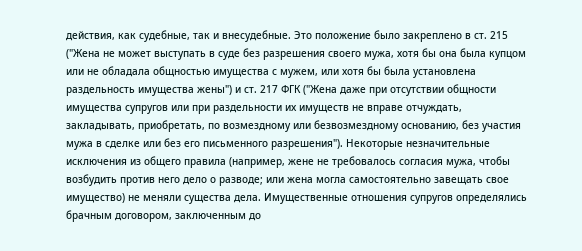действия, как судебные, так и внесудебные. Это положение было закреплено в ст. 215 ("Жена не может выступать в суде без разрешения своего мужа, хотя бы она была купцом или не обладала общностью имущества с мужем, или хотя бы была установлена раздельность имущества жены") и ст. 217 ФГК ("Жена даже при отсутствии общности имущества супругов или при раздельности их имуществ не вправе отчуждать, закладывать, приобретать, по возмездному или безвозмездному основанию, без участия мужа в сделке или без его письменного разрешения"). Некоторые незначительные исключения из общего правила (например, жене не требовалось согласия мужа, чтобы возбудить против него дело о разводе; или жена могла самостоятельно завещать свое имущество) не меняли существа дела. Имущественные отношения супругов определялись брачным договором, заключенным до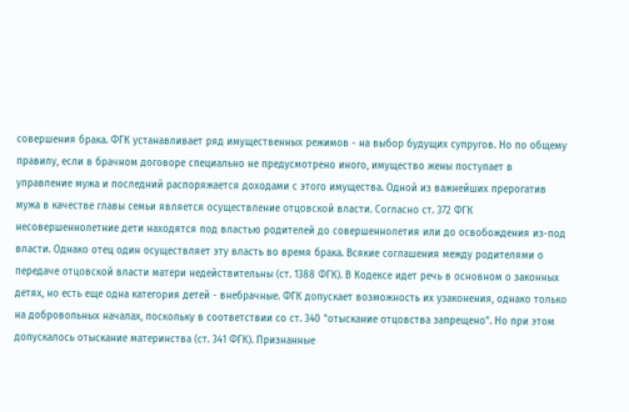совершения брака. ФГК устанавливает ряд имущественных режимов - на выбор будущих супругов. Но по общему правилу, если в брачном договоре специально не предусмотрено иного, имущество жены поступает в управление мужа и последний распоряжается доходами с этого имущества. Одной из важнейших прерогатив мужа в качестве главы семьи является осуществление отцовской власти. Согласно ст. 372 ФГК несовершеннолетние дети находятся под властью родителей до совершеннолетия или до освобождения из-под власти. Однако отец один осуществляет эту власть во время брака. Всякие соглашения между родителями о передаче отцовской власти матери недействительны (ст. 1388 ФГК). В Кодексе идет речь в основном о законных детях, но есть еще одна категория детей - внебрачные. ФГК допускает возможность их узаконения, однако только на добровольных началах, поскольку в соответствии со ст. 340 "отыскание отцовства запрещено". Но при этом допускалось отыскание материнства (ст. 341 ФГК). Признанные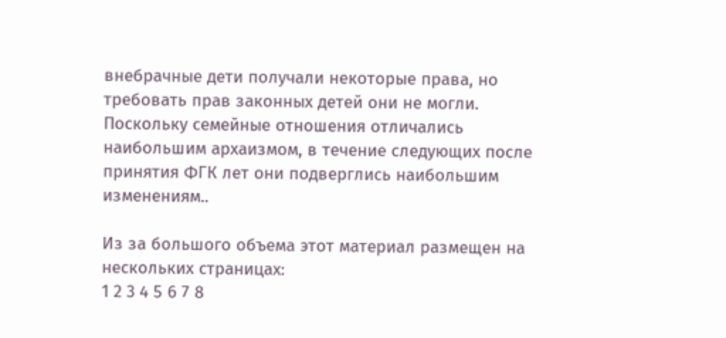внебрачные дети получали некоторые права, но требовать прав законных детей они не могли. Поскольку семейные отношения отличались наибольшим архаизмом, в течение следующих после принятия ФГК лет они подверглись наибольшим изменениям..

Из за большого объема этот материал размещен на нескольких страницах:
1 2 3 4 5 6 7 8